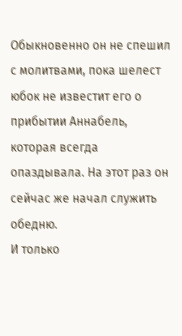Обыкновенно он не спешил с молитвами, пока шелест юбок не известит его о прибытии Аннабель, которая всегда опаздывала. На этот раз он сейчас же начал служить обедню.
И только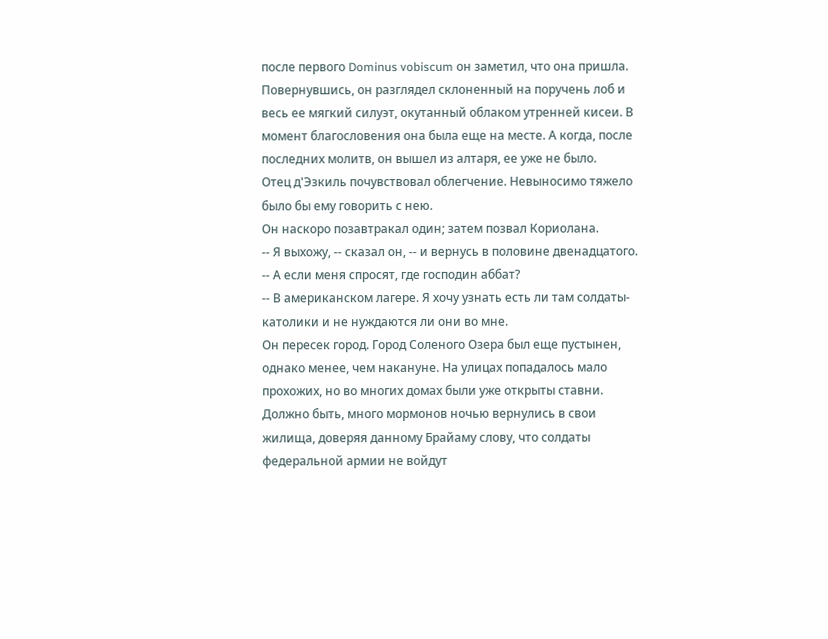после первого Dominus vobiscum он заметил, что она пришла. Повернувшись, он разглядел склоненный на поручень лоб и весь ее мягкий силуэт, окутанный облаком утренней кисеи. В момент благословения она была еще на месте. А когда, после последних молитв, он вышел из алтаря, ее уже не было.
Отец д'Эзкиль почувствовал облегчение. Невыносимо тяжело было бы ему говорить с нею.
Он наскоро позавтракал один; затем позвал Кориолана.
-- Я выхожу, -- сказал он, -- и вернусь в половине двенадцатого.
-- А если меня спросят, где господин аббат?
-- В американском лагере. Я хочу узнать есть ли там солдаты-католики и не нуждаются ли они во мне.
Он пересек город. Город Соленого Озера был еще пустынен, однако менее, чем накануне. На улицах попадалось мало прохожих, но во многих домах были уже открыты ставни. Должно быть, много мормонов ночью вернулись в свои жилища, доверяя данному Брайаму слову, что солдаты федеральной армии не войдут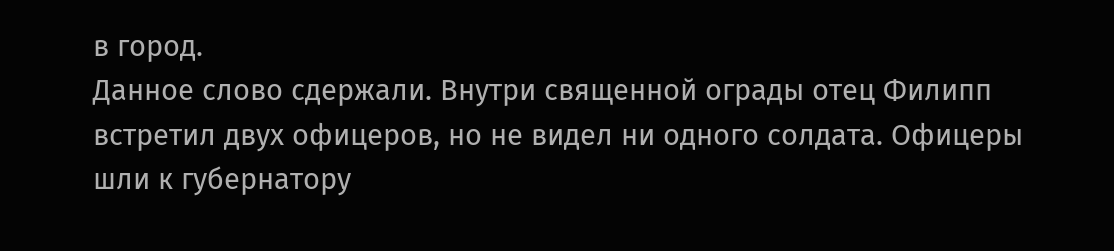в город.
Данное слово сдержали. Внутри священной ограды отец Филипп встретил двух офицеров, но не видел ни одного солдата. Офицеры шли к губернатору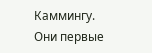Каммингу. Они первые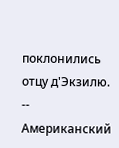поклонились отцу д'Экзилю.
-- Американский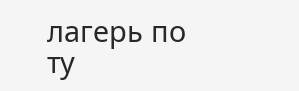лагерь по ту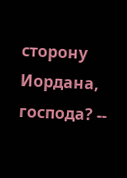сторону Иордана, господа? --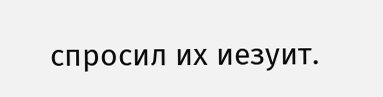спросил их иезуит.